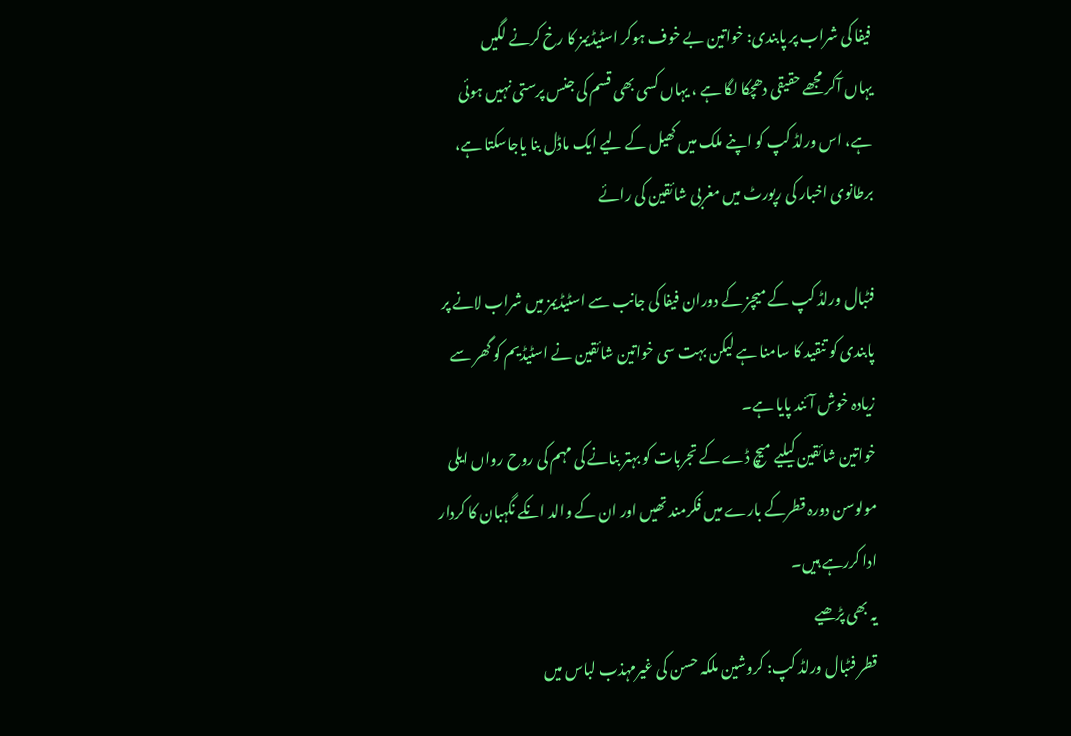فیفا کی شراب پر پابندی: خواتین بے خوف ہوکر اسٹیڈیمز کا رخ کرنے لگیں
یہاں آکر مجھے حقیقی دھچکا لگا ہے ، یہاں کسی بھی قسم کی جنس پرستی نہیں ہوئی ہے، اس ورلڈ کپ کو اپنے ملک میں کھیل کے لیے ایک ماڈل بنا یاجاسکتا ہے، برطانوی اخبار کی رپورٹ میں مغربی شائقین کی رائے

فٹبال ورلڈ کپ کے میچز کے دوران فیفا کی جانب سے اسٹیڈیمز میں شراب لانے پر پابندی کو تنقید کا سامنا ہے لیکن بہت سی خواتین شائقین نے اسٹیڈیم کو گھر سے زیادہ خوش آئند پایا ہے۔
خواتین شائقین کیلیے میچ ڈے کے تجربات کو بہتر بنانے کی مہم کی روح رواں ایلی مولوسن دورہ قطرکے بارے میں فکرمند تھیں اور ان کے والد انکے نگہبان کا کردار ادا کررہے ہیں۔
یہ بھی پڑھیے
قطر فٹبال ورلڈ کپ: کروشین ملکہ حسن کی غیرمہذب لباس میں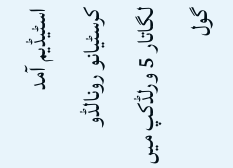اسٹیڈیم آمد
کرسٹیانو رونالڈو لگاتار 5 ورلڈکپ میں گول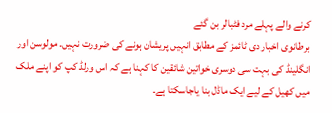کرنے والے پہلے مرد فٹبالر بن گئے
برطانوی اخبار دی ٹائمز کے مطابق انہیں پریشان ہونے کی ضرورت نہیں۔ مولوسن اور انگلینڈ کی بہت سی دوسری خواتین شائقین کا کہنا ہے کہ اس ورلڈ کپ کو اپنے ملک میں کھیل کے لیے ایک ماڈل بنا یاجاسکتا ہے۔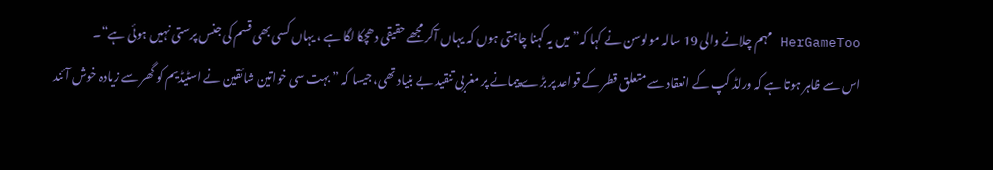HerGameToo مہم چلانے والی 19 سالہ مولوسن نے کہا کہ”میں یہ کہنا چاہتی ہوں کہ یہاں آکر مجھے حقیقی دھچکا لگا ہے ، یہاں کسی بھی قسم کی جنس پرستی نہیں ہوئی ہے“۔
اس سے ظاہر ہوتا ہے کہ ورلڈ کپ کے انعقاد سے متعلق قطر کے قواعد پر بڑے پیمانے پر مغربی تنقید بے بنیاد تھی، جیسا کہ ” بہت سی خواتین شائقین نے اسٹیڈیم کو گھر سے زیادہ خوش آئند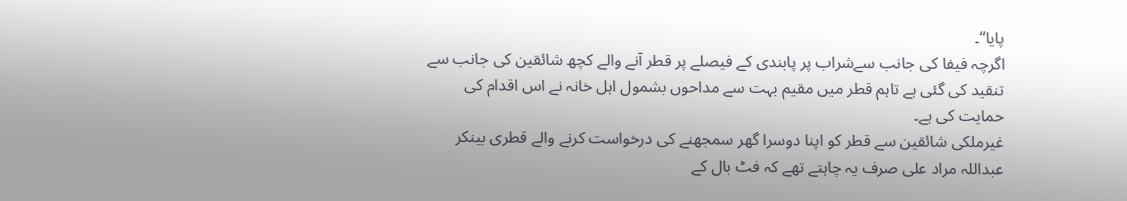پایا“۔
اگرچہ فیفا کی جانب سےشراب پر پابندی کے فیصلے پر قطر آنے والے کچھ شائقین کی جانب سے تنقید کی گئی ہے تاہم قطر میں مقیم بہت سے مداحوں بشمول اہل خانہ نے اس اقدام کی حمایت کی ہے۔
غیرملکی شائقین سے قطر کو اپنا دوسرا گھر سمجھنے کی درخواست کرنے والے قطری بینکر عبداللہ مراد علی صرف یہ چاہتے تھے کہ فٹ بال کے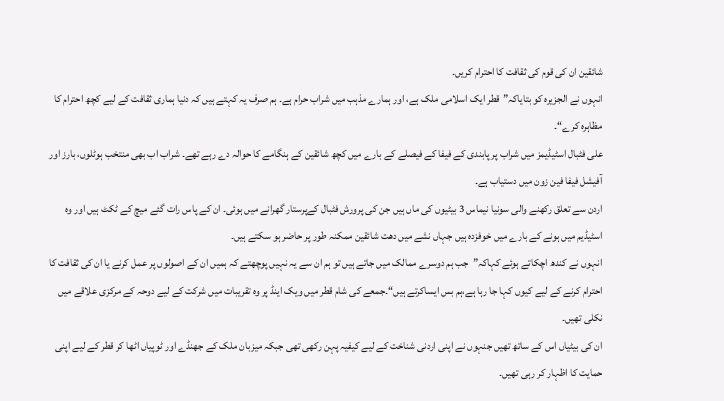شائقین ان کی قوم کی ثقافت کا احترام کریں۔
انہوں نے الجزیرہ کو بتایاکہ”قطر ایک اسلامی ملک ہے، اور ہمارے مذہب میں شراب حرام ہے۔ ہم صرف یہ کہتے ہیں کہ دنیا ہماری ثقافت کے لیے کچھ احترام کا مظاہرہ کرے“۔
علی فٹبال اسٹیڈیمز میں شراب پر پابندی کے فیفا کے فیصلے کے بارے میں کچھ شائقین کے ہنگامے کا حوالہ دے رہے تھے۔ شراب اب بھی منتخب ہوٹلوں، بارز اور آفیشل فیفا فین زون میں دستیاب ہے۔
اردن سے تعلق رکھنے والی سونیا نیماس 3 بیٹیوں کی ماں ہیں جن کی پرورش فٹبال کےپرستار گھرانے میں ہوئی۔ ان کے پاس رات گئے میچ کے ٹکٹ ہیں اور وہ اسٹیڈیم میں ہونے کے بارے میں خوفزدہ ہیں جہاں نشے میں دھت شائقین ممکنہ طور پر حاضر ہو سکتے ہیں۔
انہوں نے کندھ اچکاتے ہوئے کہاکہ”جب ہم دوسرے ممالک میں جاتے ہیں تو ہم ان سے یہ نہیں پوچھتے کہ ہمیں ان کے اصولوں پر عمل کرنے یا ان کی ثقافت کا احترام کرنے کے لیے کیوں کہا جا رہا ہے،ہم بس ایساکرتے ہیں“۔جمعے کی شام قطر میں ویک اینڈ پر وہ تقریبات میں شرکت کے لیے دوحہ کے مرکزی علاقے میں نکلی تھیں۔
ان کی بیٹیاں اس کے ساتھ تھیں جنہوں نے اپنی اردنی شناخت کے لیے کیفیہ پہن رکھی تھی جبکہ میزبان ملک کے جھنڈے اور ٹوپیاں اٹھا کر قطر کے لیے اپنی حمایت کا اظہار کر رہی تھیں۔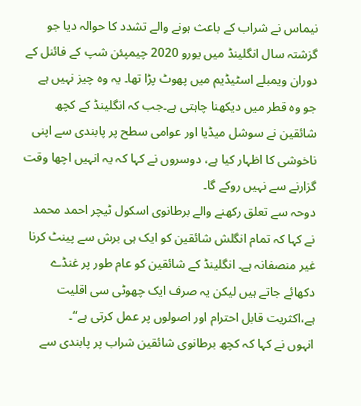نیماس نے شراب کے باعث ہونے والے تشدد کا حوالہ دیا جو گزشتہ سال انگلینڈ میں یورو 2020 چیمپئن شپ کے فائنل کے دوران ویمبلے اسٹیڈیم میں پھوٹ پڑا تھا۔ یہ وہ چیز نہیں ہے جو وہ قطر میں دیکھنا چاہتی ہے۔جب کہ انگلینڈ کے کچھ شائقین نے سوشل میڈیا اور عوامی سطح پر پابندی سے اپنی ناخوشی کا اظہار کیا ہے، دوسروں نے کہا کہ یہ انہیں اچھا وقت گزارنے سے نہیں روکے گا۔
دوحہ سے تعلق رکھنے والے برطانوی اسکول ٹیچر احمد محمد نے کہا کہ تمام انگلش شائقین کو ایک ہی برش سے پینٹ کرنا غیر منصفانہ ہے۔ انگلینڈ کے شائقین کو عام طور پر غنڈے دکھائے جاتے ہیں لیکن یہ صرف ایک چھوٹی سی اقلیت ہے،اکثریت قابل احترام اور اصولوں پر عمل کرتی ہے“۔
انہوں نے کہا کہ کچھ برطانوی شائقین شراب پر پابندی سے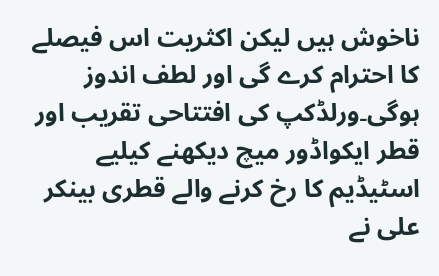ناخوش ہیں لیکن اکثریت اس فیصلے کا احترام کرے گی اور لطف اندوز ہوگی۔ورلڈکپ کی افتتاحی تقریب اور قطر ایکواڈور میچ دیکھنے کیلیے اسٹیڈیم کا رخ کرنے والے قطری بینکر علی نے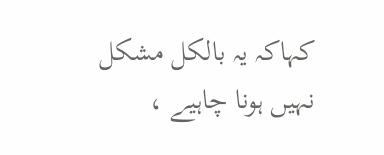کہاکہ یہ بالکل مشکل نہیں ہونا چاہیے ،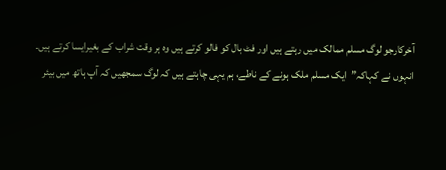آخرکارجو لوگ مسلم ممالک میں رہتے ہیں اور فٹ بال کو فالو کرتے ہیں وہ ہر وقت شراب کے بغیرایسا کرتے ہیں۔
انہوں نے کہاکہ”ایک مسلم ملک ہونے کے ناطے، ہم یہی چاہتے ہیں کہ لوگ سمجھیں کہ آپ ہاتھ میں بیئر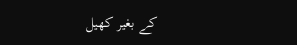کے بغیر کھیل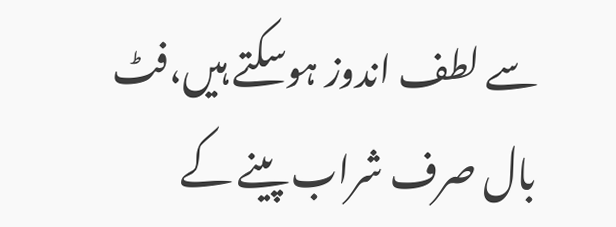سے لطف اندوز ہوسکتے ہیں،فٹ بال صرف شراب پینے کے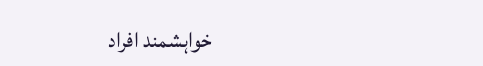خواہشمند افراد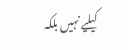کیلیے نہیں بلکہ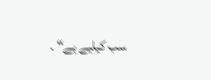سب کیلیے ہے“ ۔